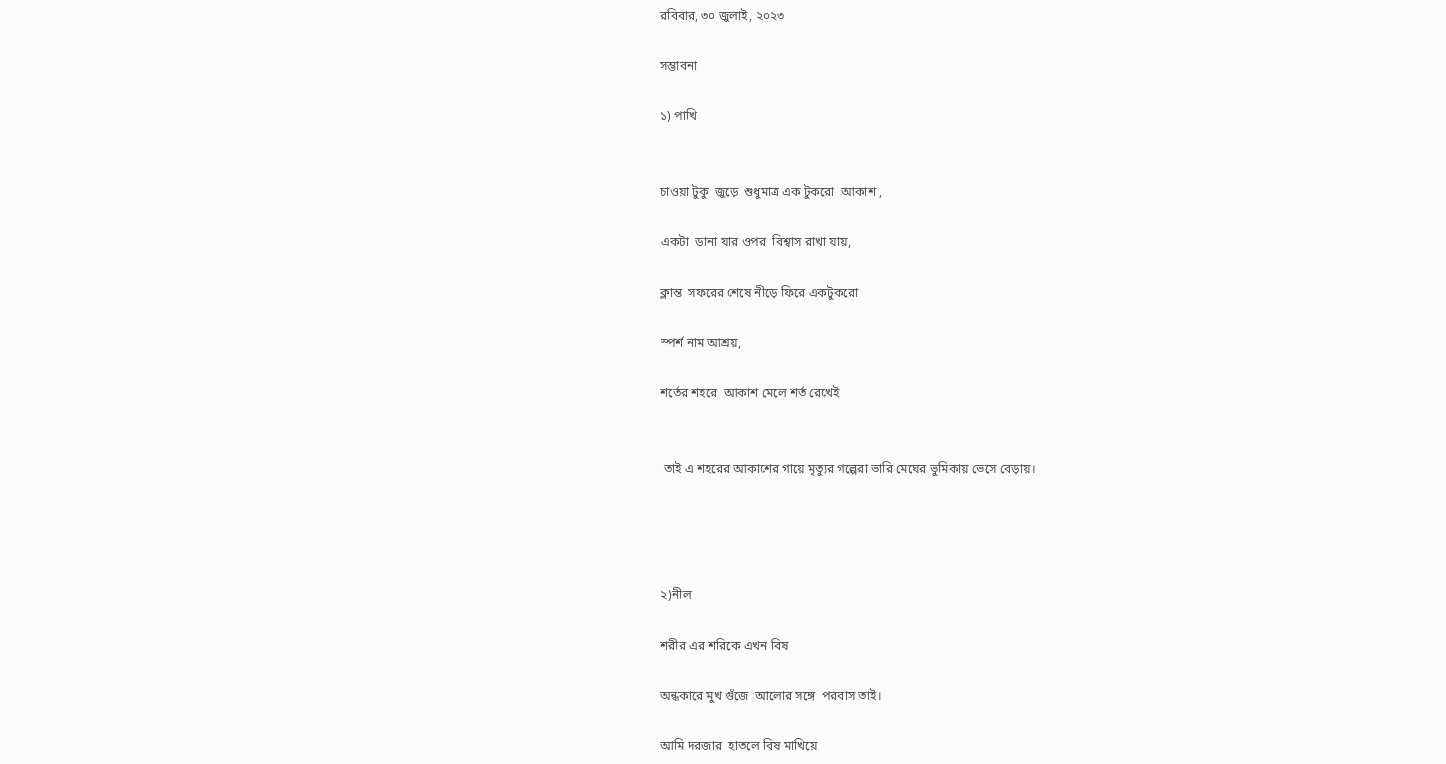রবিবার, ৩০ জুলাই, ২০২৩

সম্ভাবনা

১) পাখি


চাওয়া টুকু  জুড়ে  শুধুমাত্র এক টুকরো  আকাশ ,

একটা  ডানা যার ওপর  বিশ্বাস রাখা যায়,

ক্লান্ত  সফরের শেষে নীড়ে ফিরে একটুকরো

স্পর্শ নাম আশ্রয়,

শর্তের শহরে  আকাশ মেলে শর্ত রেখেই


 তাই এ শহরের আকাশের গায়ে মৃত্যুর গল্পেরা ভারি মেঘের ভুমিকায় ভেসে বেড়ায়।




২)নীল

শরীর এর শরিকে এখন বিষ

অন্ধকারে মুখ গুঁজে  আলোর সঙ্গে  পরবাস তাই।

আমি দরজার  হাতলে বিষ মাখিয়ে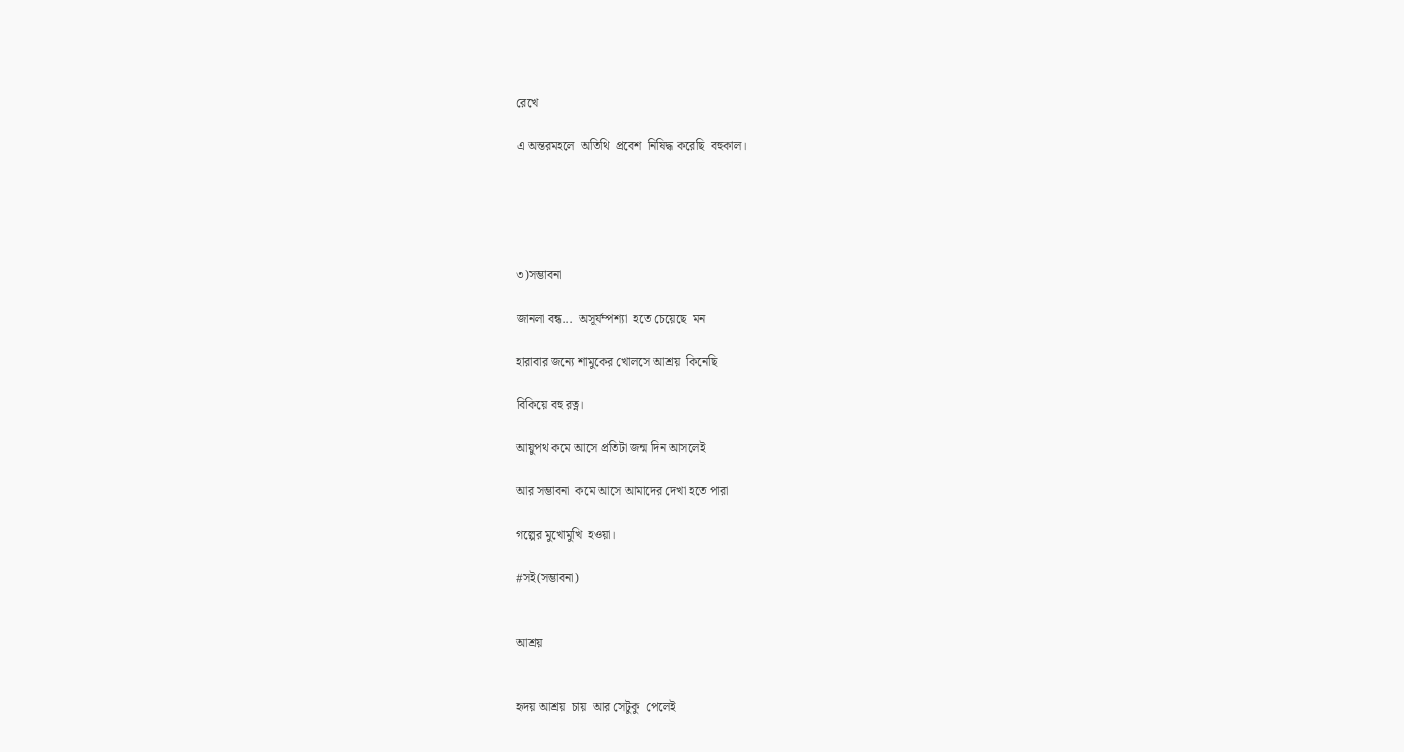রেখে

এ অন্তরমহলে  অতিথি  প্রবেশ  নিষিদ্ধ করেছি  বহুকাল।





৩)সম্ভাবনা

জানলা বন্ধ...  অসূর্যম্পশ্যা  হতে চেয়েছে  মন

হারাবার জন্যে শামুকের খোলসে আশ্রয়  কিনেছি

বিকিয়ে বহু রত্ন।

আয়ুপথ কমে আসে প্রতিটা জন্ম দিন আসলেই

আর সম্ভাবনা  কমে আসে আমাদের দেখা হতে পারা

গল্পের মুখোমুখি  হওয়া।

#সই(সম্ভাবনা)


আশ্রয়


হৃদয় আশ্রয়  চায়  আর সেটুকু  পেলেই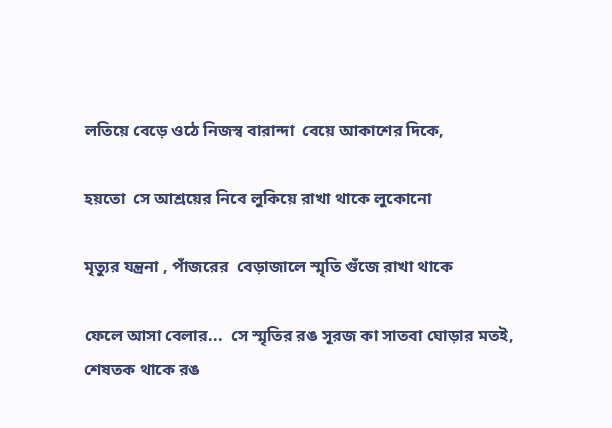লতিয়ে বেড়ে ওঠে নিজস্ব বারান্দা  বেয়ে আকাশের দিকে,

হয়তো  সে আশ্রয়ের নিবে লুকিয়ে রাখা থাকে লুকোনো

মৃত্যুর যন্ত্রনা , পাঁজরের  বেড়াজালে স্মৃতি গুঁজে রাখা থাকে

ফেলে আসা বেলার...  সে স্মৃতির রঙ সূরজ কা সাতবা ঘোড়ার মতই,  শেষতক থাকে রঙ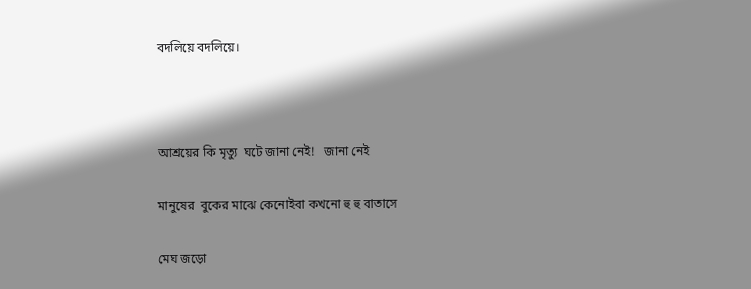বদলিয়ে বদলিয়ে।



আশ্রয়ের কি মৃত্যু  ঘটে জানা নেই!   জানা নেই

মানুষের  বুকের মাঝে কেনোইবা কখনো হু হু বাতাসে

মেঘ জড়ো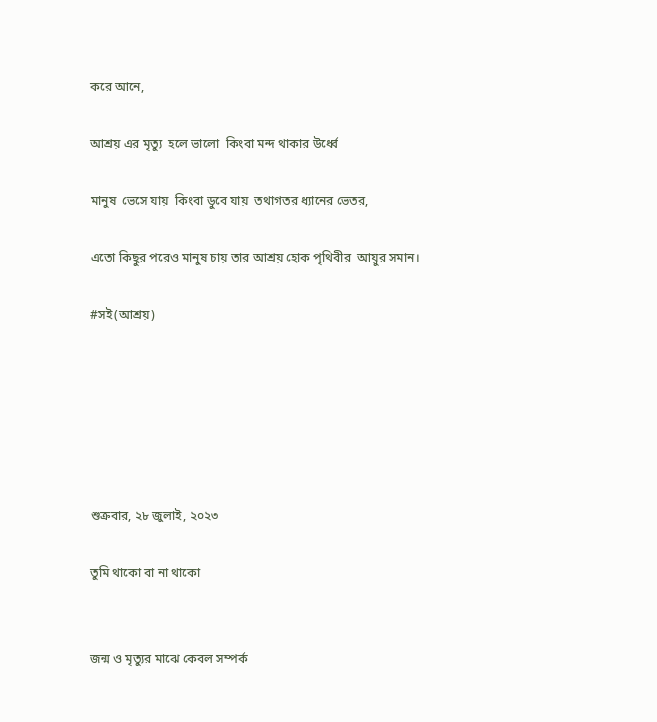করে আনে,

আশ্রয় এর মৃত্যু  হলে ভালো  কিংবা মন্দ থাকার উর্ধ্বে

মানুষ  ভেসে যায়  কিংবা ডুবে যায়  তথাগতর ধ্যানের ভেতর,

এতো কিছুর পরেও মানুষ চায় তার আশ্রয় হোক পৃথিবীর  আয়ুর সমান।

#সই(আশ্রয়)






শুক্রবার, ২৮ জুলাই, ২০২৩

তুমি থাকো বা না থাকো


জন্ম ও মৃত্যুর মাঝে কেবল সম্পর্ক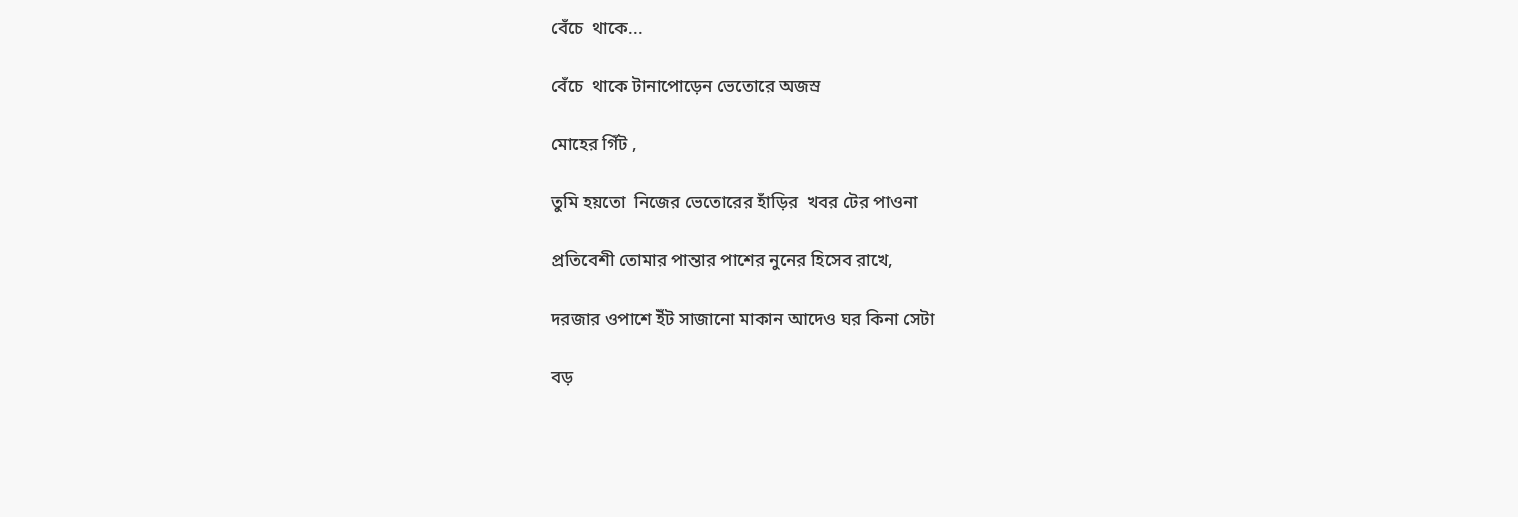বেঁচে  থাকে...

বেঁচে  থাকে টানাপোড়েন ভেতোরে অজস্র

মোহের গিঁট ,

তুমি হয়তো  নিজের ভেতোরের হাঁড়ির  খবর টের পাওনা

প্রতিবেশী তোমার পান্তার পাশের নুনের হিসেব রাখে,

দরজার ওপাশে ইঁট সাজানো মাকান আদেও ঘর কিনা সেটা

বড়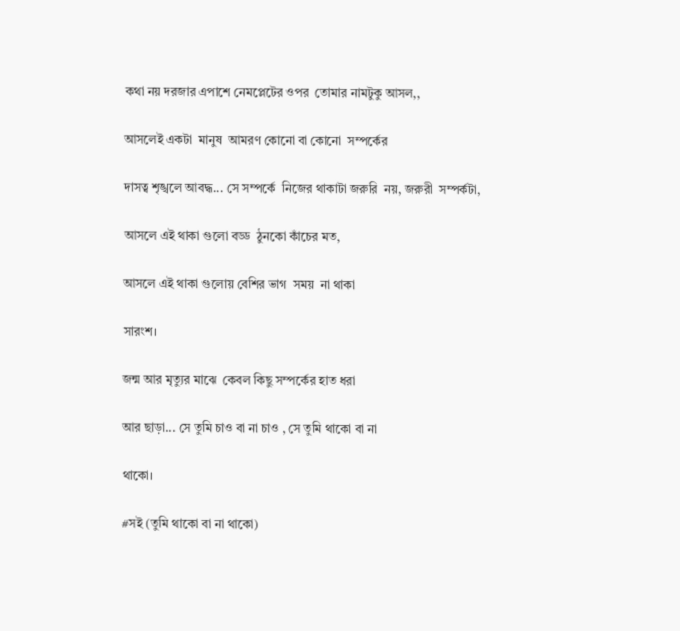কথা নয় দরজার এপাশে নেমপ্লেটের ওপর  তোমার নামটুকু আসল,,

আসলেই একটা  মানুষ  আমরণ কোনো বা কোনো  সম্পর্কের

দাসত্ব শৃঙ্খলে আবদ্ধ... সে সম্পর্কে  নিজের থাকাটা জরুরি  নয়, জরুরী  সম্পর্কটা,

আসলে এই থাকা গুলো বড্ড  ঠুনকো কাঁচের মত,

আসলে এই থাকা গুলোয় বেশির ভাগ  সময়  না থাকা

সারংশ।

জন্ম আর মৃত্যুর মাঝে  কেবল কিছু সম্পর্কের হাত ধরা

আর ছাড়া... সে তুমি চাও বা না চাও , সে তুমি থাকো বা না

থাকো।

#সই (তুমি থাকো বা না থাকো)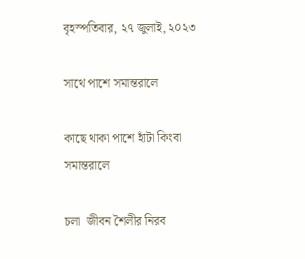বৃহস্পতিবার, ২৭ জুলাই, ২০২৩

সাথে পাশে সমান্তরালে

কাছে থাকা পাশে হাঁটা কিংবা  সমান্তরালে

চলা  জীবন শৈলীর নিরব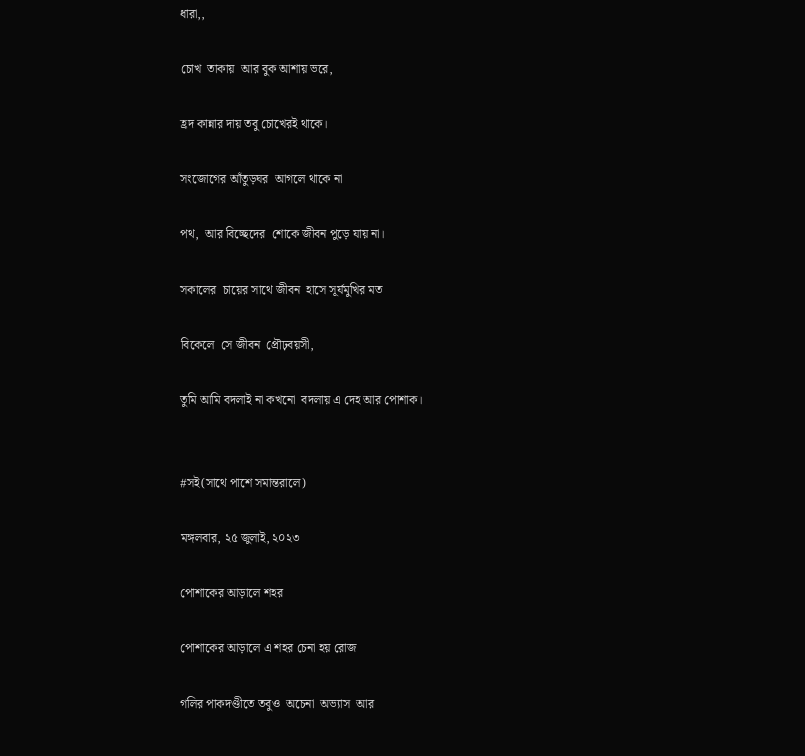ধারা,,

চোখ  তাকায়  আর বুক আশায় ভরে,

হ্রদ কান্নার দায় তবু চোখেরই থাকে।

সংজোগের আঁতুড়ঘর  আগলে থাকে না

পথ,  আর বিচ্ছেদের  শোকে জীবন পুড়ে যায় না।

সকালের  চায়ের সাথে জীবন  হাসে সূর্যমুখির মত

বিকেলে  সে জীবন  প্রৌঢ়বয়সী,

তুমি আমি বদলাই না কখনো  বদলায় এ দেহ আর পোশাক।


#সই(সাথে পাশে সমান্তরালে)

মঙ্গলবার, ২৫ জুলাই, ২০২৩

পোশাকের আড়ালে শহর

পোশাকের আড়ালে এ শহর চেনা হয় রোজ

গলির পাকদণ্ডীতে তবুও  অচেনা  অভ্যাস  আর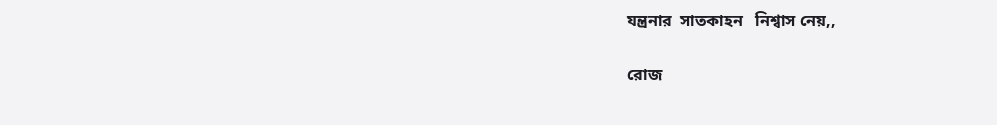যন্ত্রনার  সাতকাহন   নিশ্বাস নেয়,,

রোজ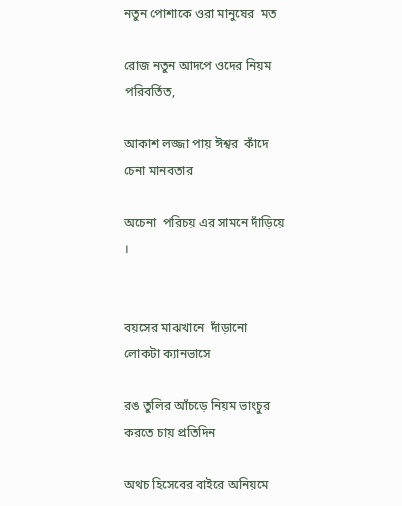নতুন পোশাকে ওরা মানুষের  মত

রোজ নতুন আদপে ওদের নিয়ম পরিবর্তিত,

আকাশ লজ্জা পায় ঈশ্বর  কাঁদে  চেনা মানবতার

অচেনা  পরিচয় এর সামনে দাঁড়িয়ে ।


বয়সের মাঝখানে  দাঁড়ানো  লোকটা ক্যানভাসে

রঙ তুলির আঁচড়ে নিয়ম ভাংচুর  করতে চায় প্রতিদিন

অথচ হিসেবের বাইরে অনিয়মে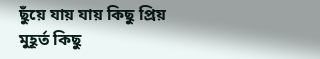ছুঁয়ে যায় যায় কিছু প্রিয় মুহূর্ত কিছু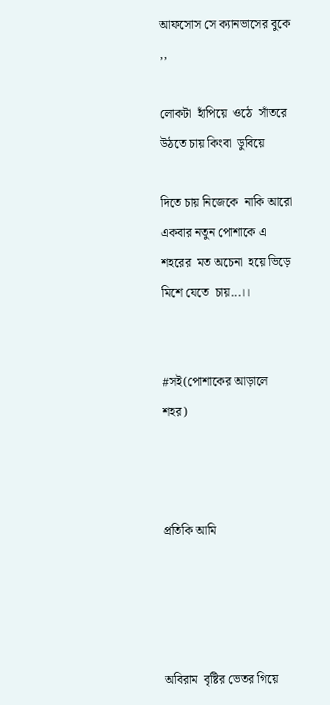আফসোস সে ক্যানভাসের বুকে ,,

লোকটা  হাঁপিয়ে  ওঠে  সাঁতরে উঠতে চায় কিংবা  ডুবিয়ে

দিতে চায় নিজেকে  নাকি আরো একবার নতুন পোশাকে এ শহরের  মত অচেনা  হয়ে ভিড়ে মিশে যেতে  চায়...।।


#সই(পোশাকের আড়ালে  শহর)



প্রতিকি আমি




অবিরাম  বৃষ্টির ভেতর গিয়ে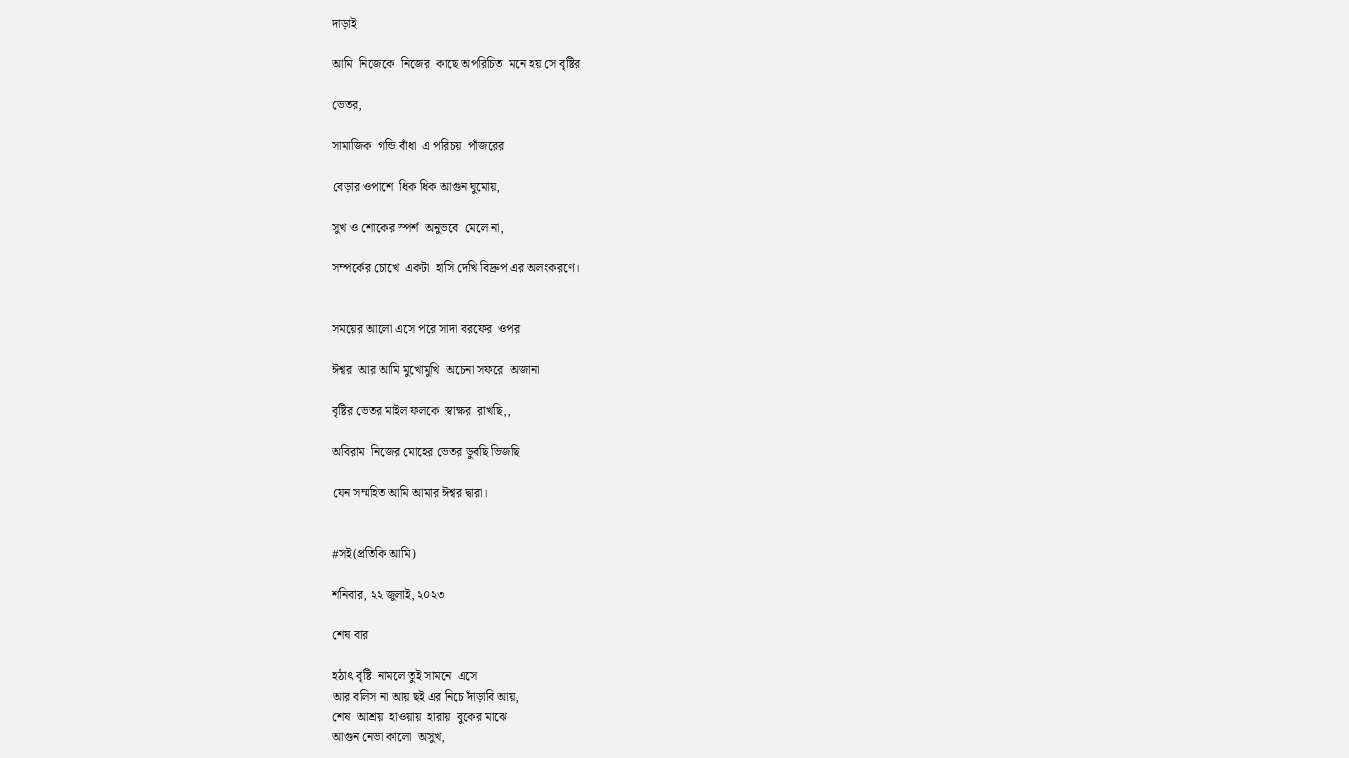দাড়াই

আমি  নিজেকে  নিজের  কাছে অপরিচিত  মনে হয় সে বৃষ্টির

ভেতর,

সামাজিক  গন্ডি বাঁধা  এ পরিচয়  পাঁজরের

বেড়ার ওপাশে  ধিক ধিক আগুন ঘুমোয়,

সুখ ও শোকের স্পর্শ  অনুভবে  মেলে না,

সম্পর্কের চোখে  একটা  হাসি দেখি বিদ্রুপ এর অলংকরণে।


সময়ের আলো এসে পরে সাদা বরফের  ওপর

ঈশ্বর  আর আমি মুখোমুখি  অচেনা সফরে  অজানা

বৃষ্টির ভেতর মাইল ফলকে  স্বাক্ষর  রাখছি,,

অবিরাম  নিজের মোহের ভেতর ডুবছি ভিজছি

যেন সম্মহিত আমি আমার ঈশ্বর দ্বারা।


#সই(প্রতিকি আমি)

শনিবার, ২২ জুলাই, ২০২৩

শেষ বার

হঠাৎ বৃষ্টি  নামলে তুই সামনে  এসে
আর বলিস না আয় ছই এর নিচে দাঁড়াবি আয়,
শেষ  আশ্রয়  হাওয়ায়  হারায়  বুকের মাঝে
আগুন নেভা কালো  অসুখ,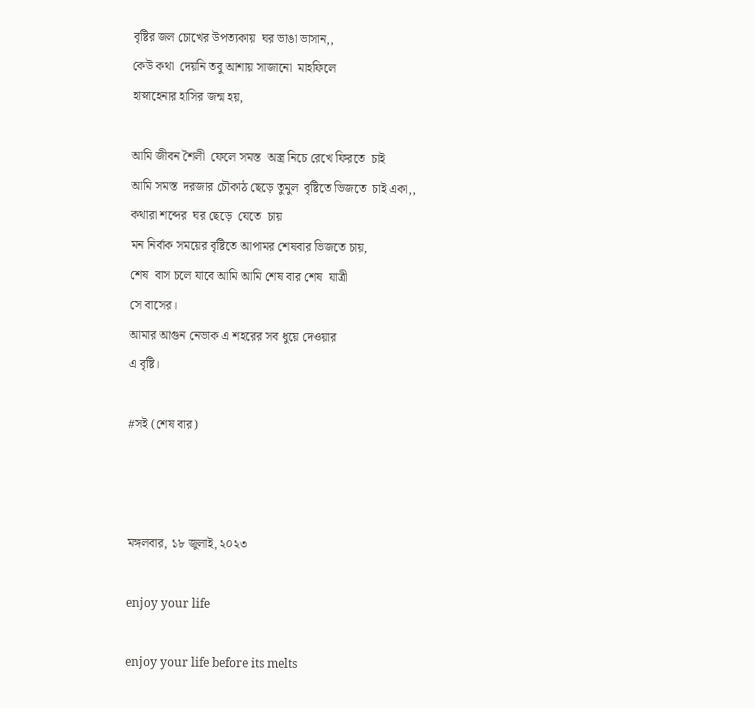বৃষ্টির জল চোখের উপত্যকায়  ঘর ভাঙা ভাসান,,
কেউ কথা  দেয়নি তবু আশায় সাজানো  মাহফিলে
হাস্নাহেনার হাসির জন্ম হয়,

আমি জীবন শৈলী  ফেলে সমস্ত  অস্ত্র নিচে রেখে ফিরতে  চাই
আমি সমস্ত  দরজার চৌকাঠ ছেড়ে তুমুল  বৃষ্টিতে ভিজতে  চাই একা,,
কথারা শব্দের  ঘর ছেড়ে  যেতে  চায়
মন নির্বাক সময়ের বৃষ্টিতে আপামর শেষবার ভিজতে চায়,
শেষ  বাস চলে যাবে আমি আমি শেষ বার শেষ  যাত্রী
সে বাসের।
আমার আগুন নেভাক এ শহরের সব ধুয়ে দেওয়ার
এ বৃষ্টি।

#সই (শেষ বার)



মঙ্গলবার, ১৮ জুলাই, ২০২৩

enjoy your life

enjoy your life before its melts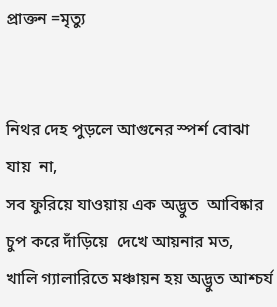প্রাক্তন =মৃত্যু


নিথর দেহ পুড়লে আগুনের স্পর্শ বোঝা যায়  না,
সব ফুরিয়ে যাওয়ায় এক অদ্ভুত  আবিষ্কার
চুপ করে দাঁড়িয়ে  দেখে আয়নার মত,
খালি গ্যালারিতে মঞ্চায়ন হয় অদ্ভুত আশ্চর্য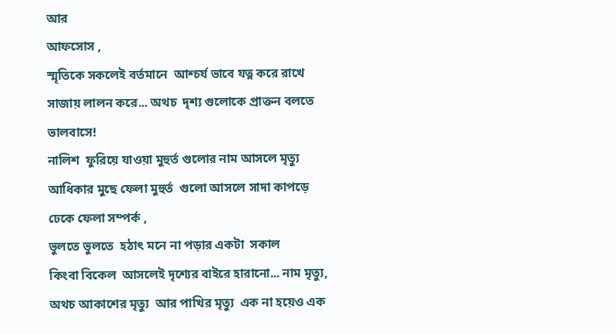আর
আফসোস ,
স্মৃতিকে সকলেই বর্তমানে  আশ্চর্য ভাবে যত্ন করে রাখে
সাজায় লালন করে... অথচ  দৃশ্য গুলোকে প্রাক্তন বলতে
ভালবাসে!
নালিশ  ফুরিয়ে যাওয়া মুহুর্ত গুলোর নাম আসলে মৃত্যু
আধিকার মুছে ফেলা মুহুর্ত  গুলো আসলে সাদা কাপড়ে
ঢেকে ফেলা সম্পর্ক ,
ভুলতে ভুলতে  হঠাৎ মনে না পড়ার একটা  সকাল
কিংবা বিকেল  আসলেই দৃশ্যের বাইরে হারানো... নাম মৃত্যু,
অথচ আকাশের মৃত্যু  আর পাখির মৃত্যু  এক না হয়েও এক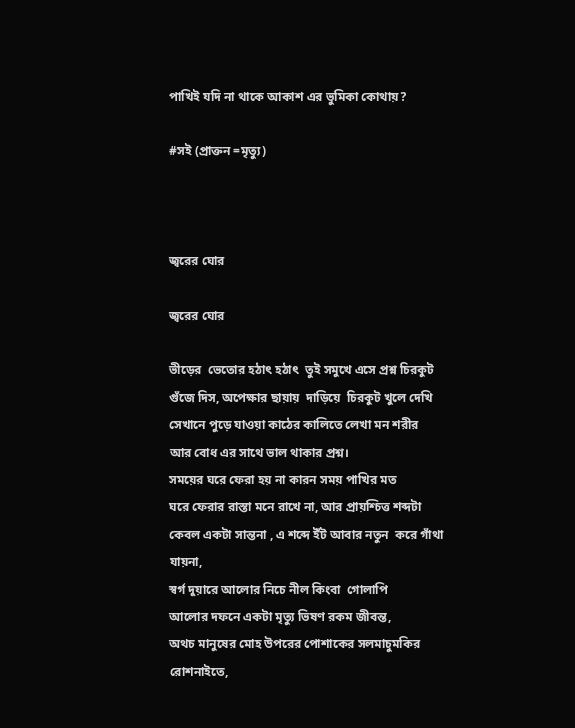পাখিই যদি না থাকে আকাশ এর ভুমিকা কোথায়?

#সই (প্রাক্তন =মৃত্যু)



জ্বরের ঘোর

জ্বরের ঘোর

ভীড়ের  ভেতোর হঠাৎ হঠাৎ  তুই সমুখে এসে প্রশ্ন চিরকুট
গুঁজে দিস, অপেক্ষার ছায়ায়  দাড়িয়ে  চিরকুট খুলে দেখি
সেখানে পুড়ে যাওয়া কাঠের কালিতে লেখা মন শরীর
আর বোধ এর সাথে ভাল থাকার প্রশ্ন।
সময়ের ঘরে ফেরা হয় না কারন সময় পাখির মত
ঘরে ফেরার রাস্তা মনে রাখে না, আর প্রায়শ্চিত্ত শব্দটা
কেবল একটা সান্তনা , এ শব্দে ইঁট আবার নতুন  করে গাঁথা
যায়না,
স্বর্গ দুয়ারে আলোর নিচে নীল কিংবা  গোলাপি
আলোর দফনে একটা মৃত্যু ভিষণ রকম জীবন্ত,
অথচ মানুষের মোহ উপরের পোশাকের সলমাচুমকির
রোশনাইতে,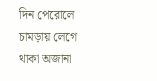দিন পেরোলে চামড়ায় লেগে থাকা অজানা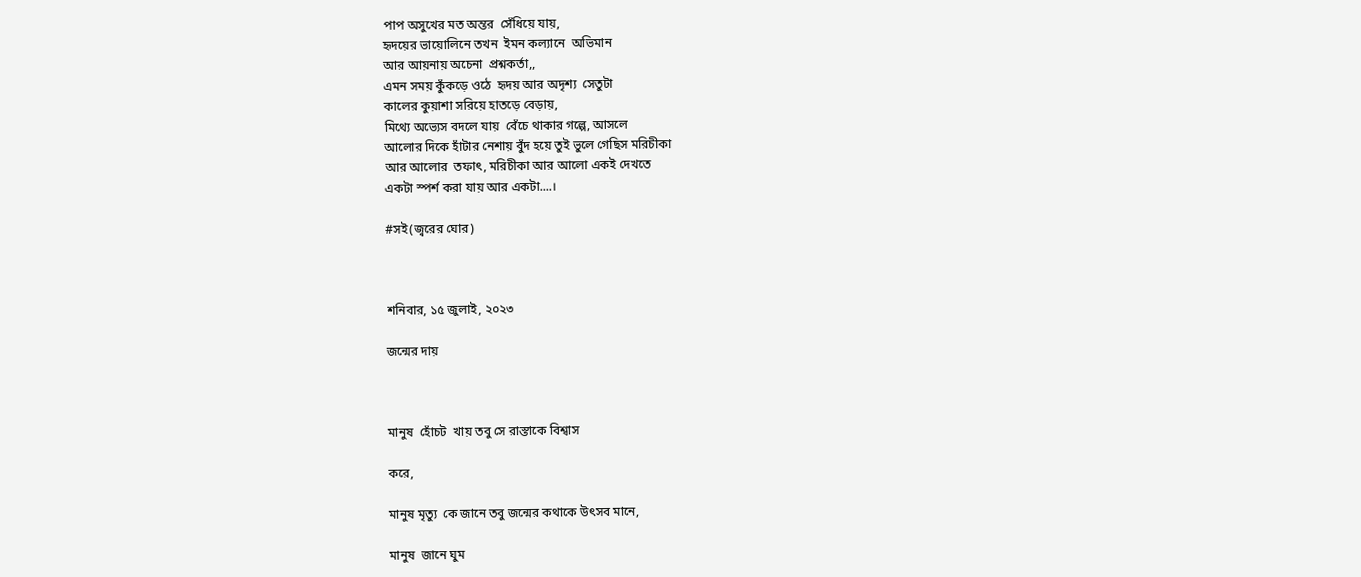পাপ অসুখের মত অন্তর  সেঁধিয়ে যায়,
হৃদয়ের ভায়োলিনে তখন  ইমন কল্যানে  অভিমান
আর আয়নায় অচেনা  প্রশ্নকর্তা,,
এমন সময় কুঁকড়ে ওঠে  হৃদয় আর অদৃশ্য  সেতুটা
কালের কুয়াশা সরিয়ে হাতড়ে বেড়ায়,
মিথ্যে অভ্যেস বদলে যায়  বেঁচে থাকার গল্পে, আসলে
আলোর দিকে হাঁটার নেশায় বুঁদ হয়ে তুই ভুলে গেছিস মরিচীকা
আর আলোর  তফাৎ, মরিচীকা আর আলো একই দেখতে
একটা স্পর্শ করা যায় আর একটা....।

#সই(জ্বরের ঘোর)



শনিবার, ১৫ জুলাই, ২০২৩

জন্মের দায়



মানুষ  হোঁচট  খায় তবু সে রাস্তাকে বিশ্বাস

করে,

মানুষ মৃত্যু  কে জানে তবু জন্মের কথাকে উৎসব মানে,

মানুষ  জানে ঘুম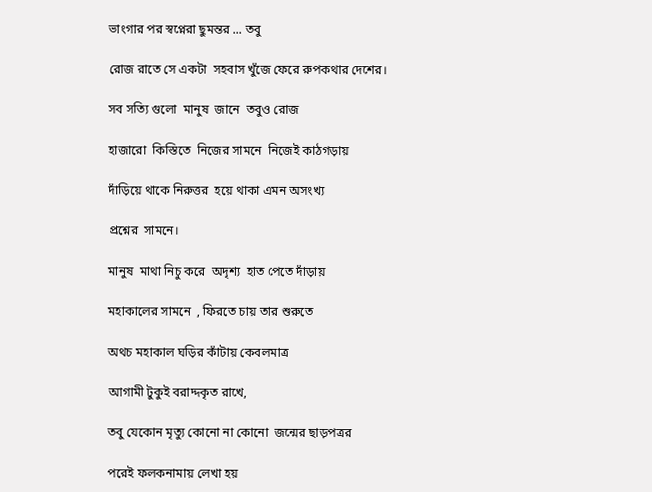ভাংগার পর স্বপ্নেরা ছুমন্তর ... তবু

রোজ রাতে সে একটা  সহবাস খুঁজে ফেরে রুপকথার দেশের।

সব সত্যি গুলো  মানুষ  জানে  তবুও রোজ

হাজারো  কিস্তিতে  নিজের সামনে  নিজেই কাঠগড়ায়

দাঁড়িয়ে থাকে নিরুত্তর  হয়ে থাকা এমন অসংখ্য

প্রশ্নের  সামনে।

মানুষ  মাথা নিচু করে  অদৃশ্য  হাত পেতে দাঁড়ায়

মহাকালের সামনে  , ফিরতে চায় তার শুরুতে

অথচ মহাকাল ঘড়ির কাঁটায় কেবলমাত্র

আগামী টুকুই বরাদ্দকৃত রাখে,

তবু যেকোন মৃত্যু কোনো না কোনো  জন্মের ছাড়পত্রর

পরেই ফলকনামায় লেখা হয়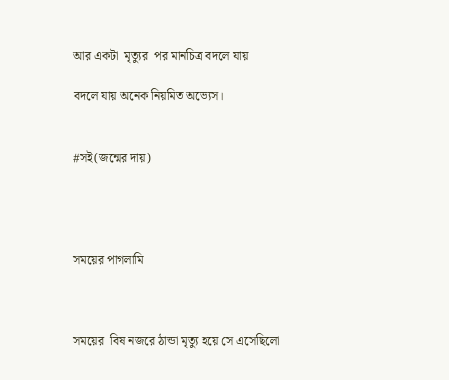আর একটা  মৃত্যুর  পর মানচিত্র বদলে যায়

বদলে যায় অনেক নিয়মিত অভ্যেস।


#সই(জন্মের দায়)




সময়ের পাগলামি



সময়ের  বিষ নজরে ঠান্ডা মৃত্যু হয়ে সে এসেছিলো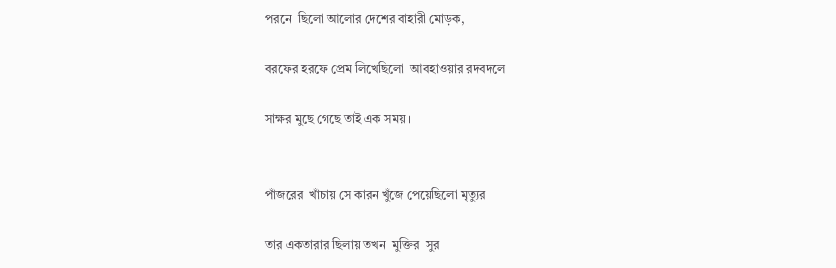পরনে  ছিলো আলোর দেশের বাহারী মোড়ক,

বরফের হরফে প্রেম লিখেছিলো  আবহাওয়ার রদবদলে

সাক্ষর মুছে গেছে তাই এক সময় ।


পাঁজরের  খাঁচায় সে কারন খুঁজে পেয়েছিলো মৃত্যুর

তার একতারার ছিলায় তখন  মুক্তির  সুর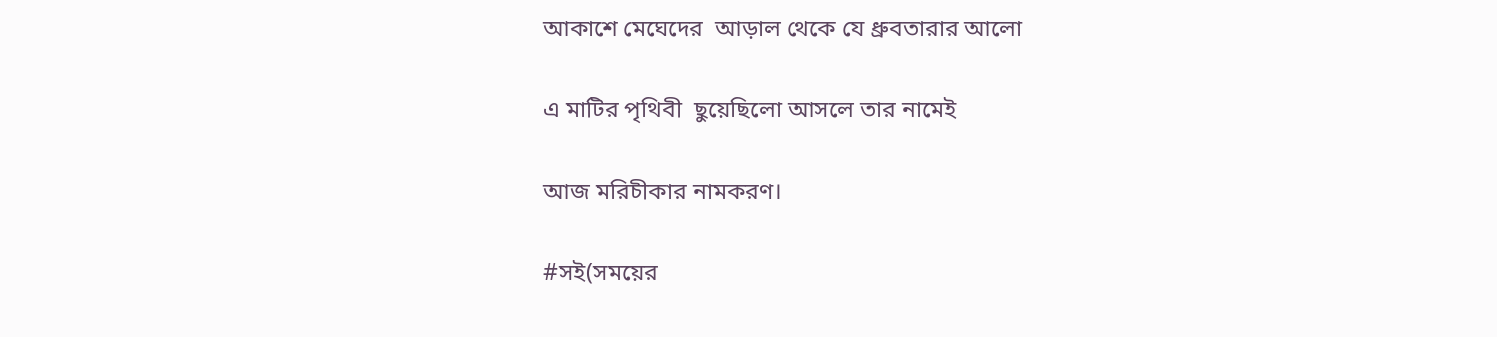আকাশে মেঘেদের  আড়াল থেকে যে ধ্রুবতারার আলো

এ মাটির পৃথিবী  ছুয়েছিলো আসলে তার নামেই

আজ মরিচীকার নামকরণ।

#সই(সময়ের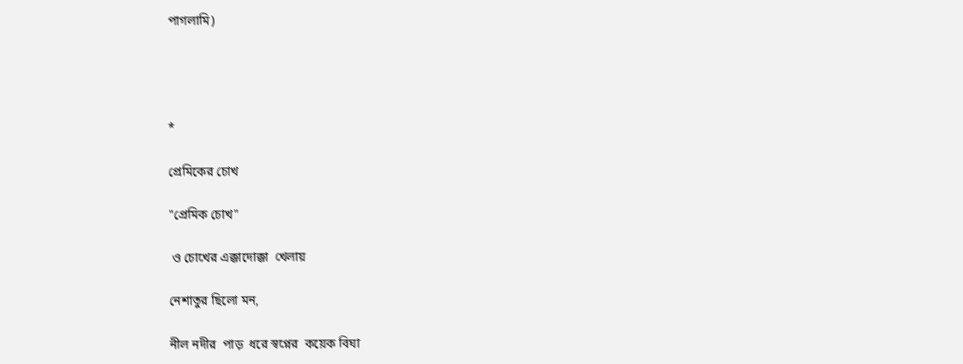পাগলামি)




*

প্রেমিকের চোখ

"প্রেমিক চোখ"

 ও চোখের এক্কাদোক্কা  খেলায়

নেশাতুর ছিলো মন,

নীল নদীর  পাড়  ধরে স্বপ্নের  কয়েক বিঘা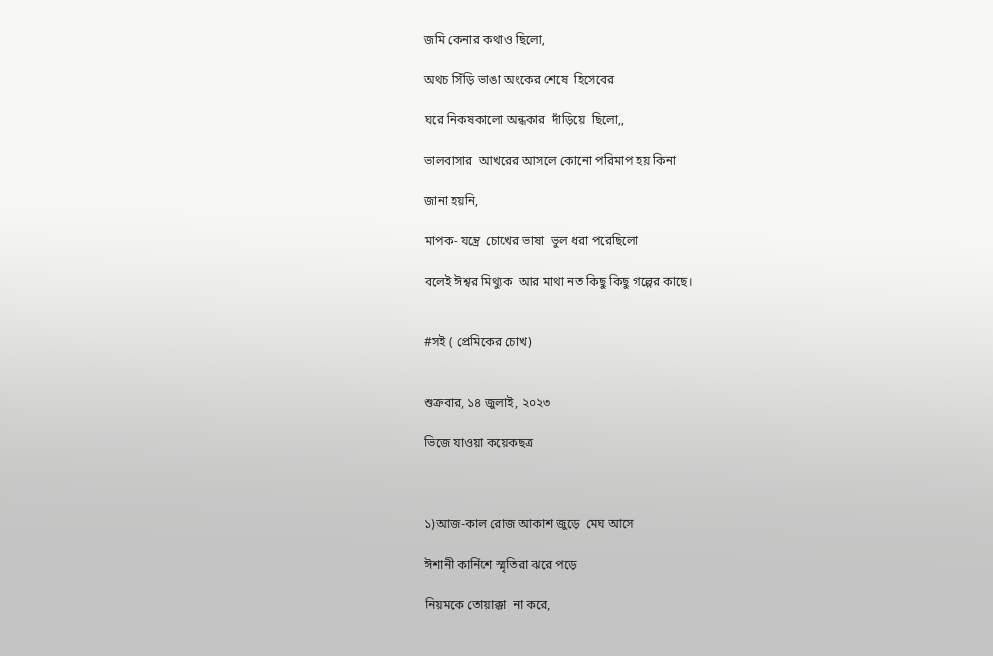জমি কেনার কথাও ছিলো,

অথচ সিঁড়ি ভাঙা অংকের শেষে  হিসেবের

ঘরে নিকষকালো অন্ধকার  দাঁড়িয়ে  ছিলো,,

ভালবাসার  আখরের আসলে কোনো পরিমাপ হয় কিনা

জানা হয়নি,

মাপক- যন্ত্রে  চোখের ভাষা  ভুল ধরা পরেছিলো

বলেই ঈশ্বর মিথ্যুক  আর মাথা নত কিছু কিছু গল্পের কাছে।


#সই ( প্রেমিকের চোখ)


শুক্রবার, ১৪ জুলাই, ২০২৩

ভিজে যাওয়া কয়েকছত্র



১)আজ-কাল রোজ আকাশ জুড়ে  মেঘ আসে

ঈশানী কার্নিশে স্মৃতিরা ঝরে পড়ে

নিয়মকে তোয়াক্কা  না করে,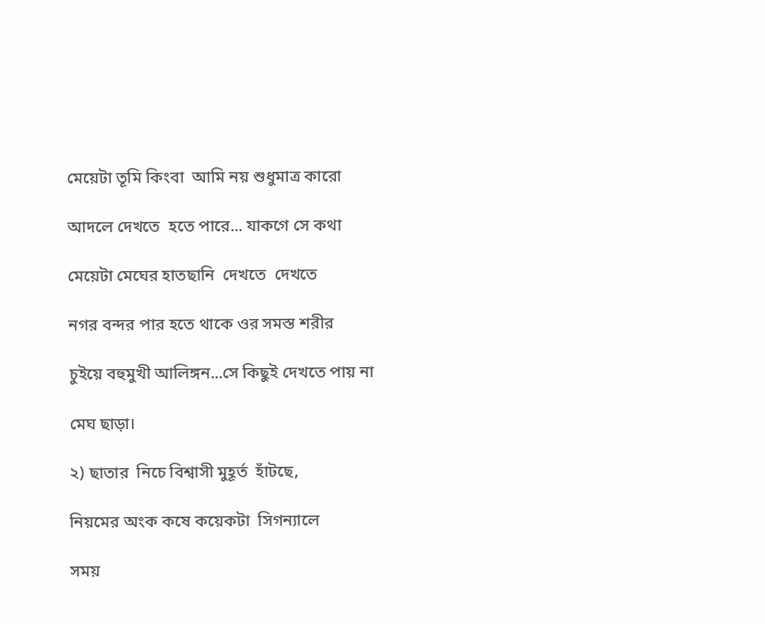মেয়েটা তূমি কিংবা  আমি নয় শুধুমাত্র কারো

আদলে দেখতে  হতে পারে... যাকগে সে কথা

মেয়েটা মেঘের হাতছানি  দেখতে  দেখতে

নগর বন্দর পার হতে থাকে ওর সমস্ত শরীর

চুইয়ে বহুমুখী আলিঙ্গন...সে কিছুই দেখতে পায় না

মেঘ ছাড়া।

২) ছাতার  নিচে বিশ্বাসী মুহূর্ত  হাঁটছে,

নিয়মের অংক কষে কয়েকটা  সিগন্যালে

সময়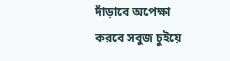দাঁড়াবে অপেক্ষা করবে সবুজ চুইয়ে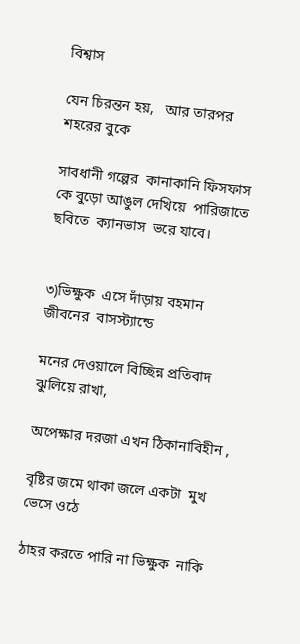বিশ্বাস

যেন চিরন্তন হয়,   আর তারপর শহরের বুকে

সাবধানী গল্পের  কানাকানি ফিসফাস কে বুড়ো আঙুল দেখিয়ে  পারিজাতে ছবিতে  ক্যানভাস  ভরে যাবে।


৩)ভিক্ষুক  এসে দাঁড়ায় বহমান  জীবনের  বাসস্ট্যান্ডে

মনের দেওয়ালে বিচ্ছিন্ন প্রতিবাদ ঝুলিয়ে রাখা,

অপেক্ষার দরজা এখন ঠিকানাবিহীন ,

বৃষ্টির জমে থাকা জলে একটা  মুখ ভেসে ওঠে

ঠাহর করতে পারি না ভিক্ষুক  নাকি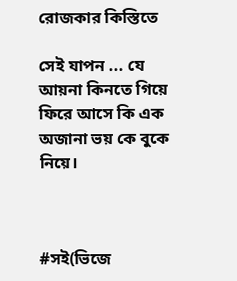রোজকার কিস্তিতে

সেই যাপন ... যে আয়না কিনতে গিয়ে ফিরে আসে কি এক অজানা ভয় কে বুকে নিয়ে।



#সই(ভিজে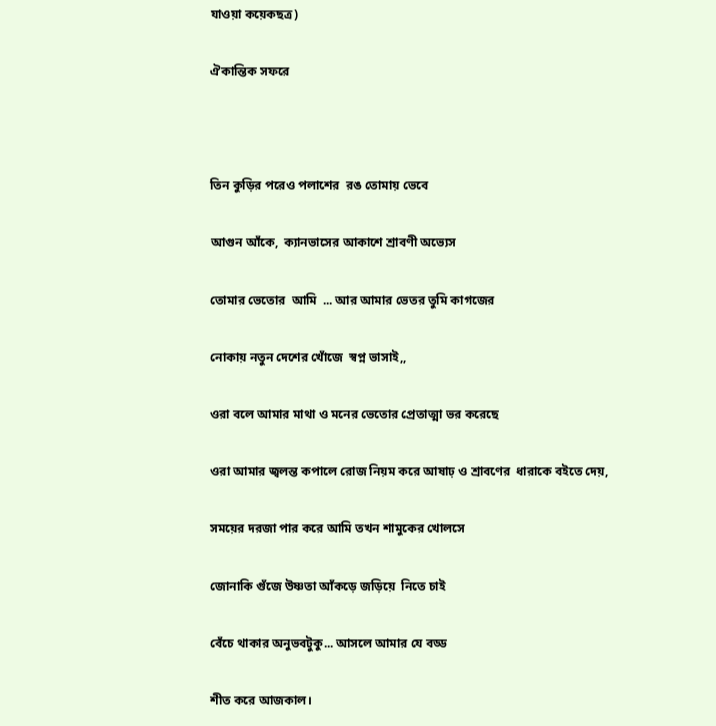যাওয়া কয়েকছত্র)

ঐকান্তিক সফরে



তিন কুড়ির পরেও পলাশের  রঙ তোমায় ভেবে

আগুন আঁকে,  ক্যানভাসের আকাশে শ্রাবণী অভ্যেস

তোমার ভেতোর  আমি  ... আর আমার ভেতর তুমি কাগজের

নোকায় নতুন দেশের খোঁজে  স্বপ্ন ভাসাই,,

ওরা বলে আমার মাথা ও মনের ভেতোর প্রেতাত্মা ভর করেছে

ওরা আমার জ্বলন্ত কপালে রোজ নিয়ম করে আষাঢ় ও শ্রাবণের  ধারাকে বইতে দেয়,

সময়ের দরজা পার করে আমি তখন শামুকের খোলসে

জোনাকি গুঁজে উষ্ণতা আঁকড়ে জড়িয়ে  নিতে চাই

বেঁচে থাকার অনুভবটুকু... আসলে আমার যে বড্ড

শীত করে আজকাল।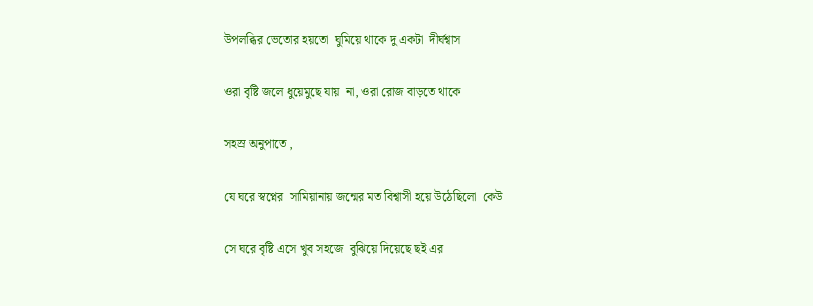উপলব্ধির ভেতোর হয়তো  ঘুমিয়ে থাকে দু একটা  দীর্ঘশ্বাস

ওরা বৃষ্টি জলে ধুয়েমুছে যায়  না, ওরা রোজ বাড়তে থাকে

সহস্র অনুপাতে ,

যে ঘরে স্বপ্নের  সামিয়ানায় জন্মের মত বিশ্বাসী হয়ে উঠেছিলো  কেউ

সে ঘরে বৃষ্টি এসে খুব সহজে  বুঝিয়ে দিয়েছে ছই এর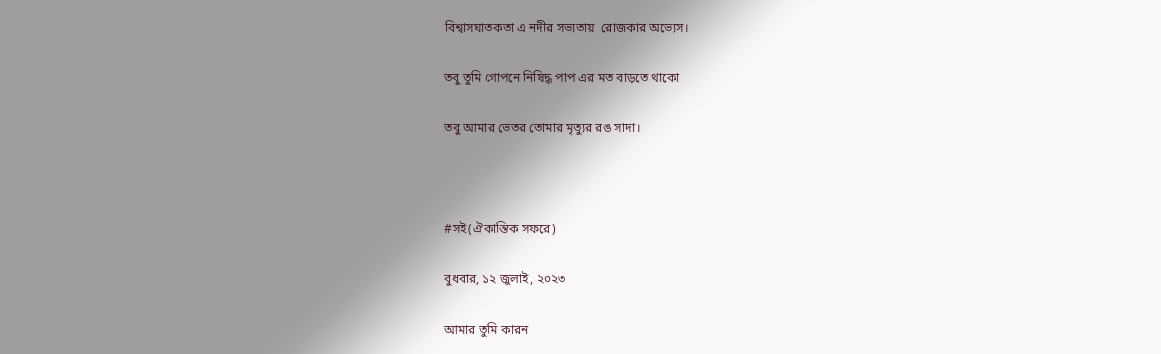বিশ্বাসঘাতকতা এ নদীর সভ্যতায়  রোজকার অভ্যেস।

তবু তুমি গোপনে নিষিদ্ধ পাপ এর মত বাড়তে থাকো

তবু আমার ভেতর তোমার মৃত্যুর রঙ সাদা।



#সই(ঐকান্তিক সফরে)

বুধবার, ১২ জুলাই, ২০২৩

আমার তুমি কারন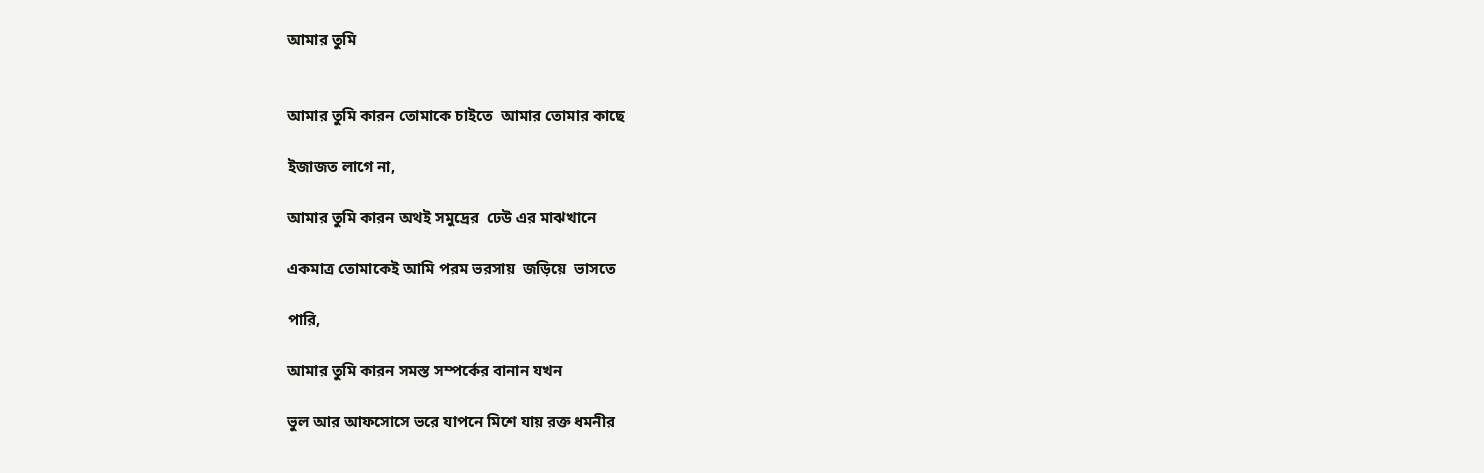আমার তুমি


আমার তুমি কারন তোমাকে চাইতে  আমার তোমার কাছে

ইজাজত লাগে না,

আমার তুমি কারন অথই সমুদ্রের  ঢেউ এর মাঝখানে

একমাত্র তোমাকেই আমি পরম ভরসায়  জড়িয়ে  ভাসতে

পারি,

আমার তুমি কারন সমস্ত সম্পর্কের বানান যখন

ভুল আর আফসোসে ভরে যাপনে মিশে যায় রক্ত ধমনীর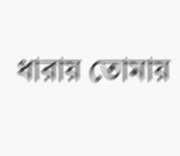ধারায় তোমায়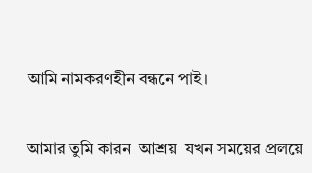আমি নামকরণহীন বন্ধনে পাই।


আমার তুমি কারন  আশ্রয়  যখন সময়ের প্রলয়ে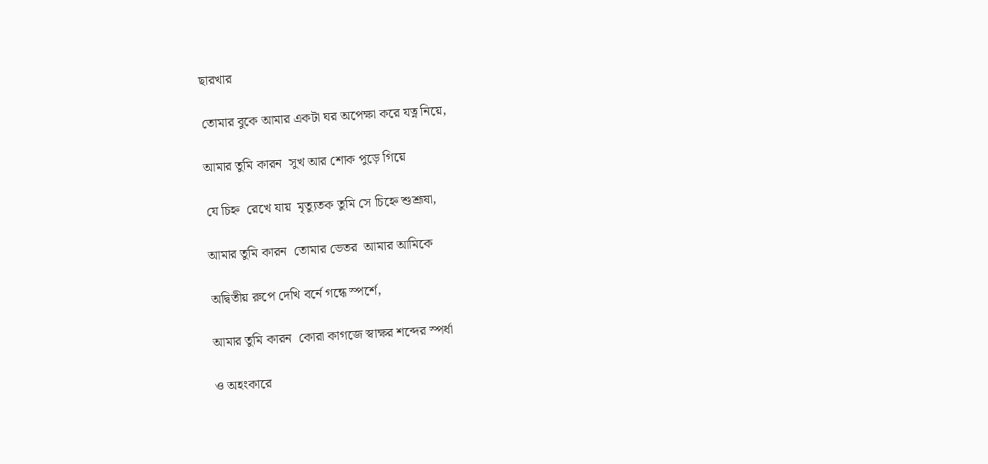ছারখার

তোমার বুকে আমার একটা ঘর অপেক্ষা করে যত্ন নিয়ে,

আমার তুমি কারন  সুখ আর শোক পুড়ে গিয়ে

যে চিহ্ন  রেখে যায়  মৃত্যুতক তুমি সে চিহ্নে শুশ্রূষা,

আমার তুমি কারন  তোমার ভেতর  আমার আমিকে

অদ্বিতীয় রুপে দেখি বর্নে গন্ধে স্পর্শে,

আমার তুমি কারন  কোরা কাগজে স্বাক্ষর শব্দের স্পর্ধা

ও অহংকারে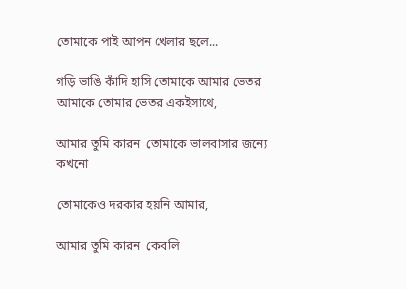তোমাকে পাই আপন খেলার ছলে...

গড়ি ভাঙি কাঁদি হাসি তোমাকে আমার ভেতর আমাকে তোমার ভেতর একইসাথে,

আমার তুমি কারন  তোমাকে ভালবাসার জন্যে কখনো

তোমাকেও দরকার হয়নি আমার,

আমার তুমি কারন  কেবলি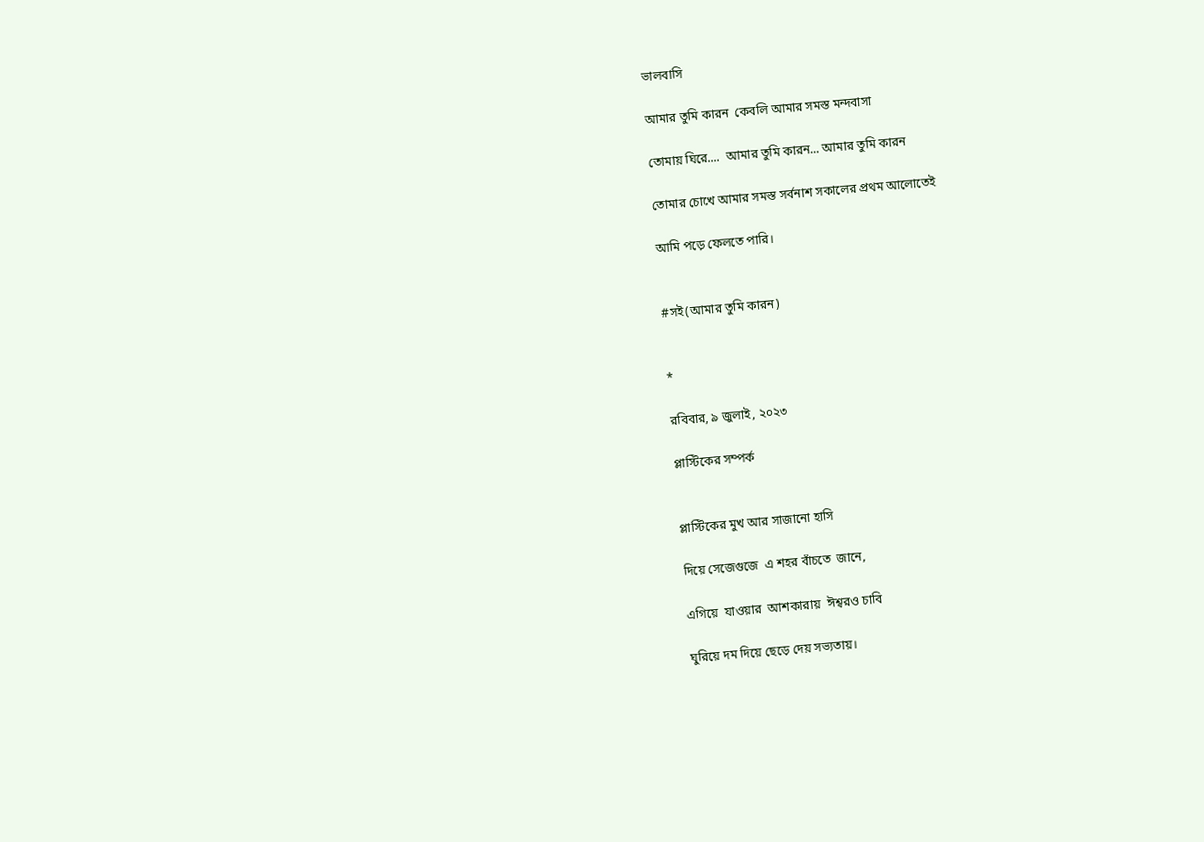ভালবাসি

আমার তুমি কারন  কেবলি আমার সমস্ত মন্দবাসা

তোমায় ঘিরে....  আমার তুমি কারন... আমার তুমি কারন

তোমার চোখে আমার সমস্ত সর্বনাশ সকালের প্রথম আলোতেই

আমি পড়ে ফেলতে পারি।


#সই(আমার তুমি কারন)


*

রবিবার, ৯ জুলাই, ২০২৩

প্লাস্টিকের সম্পর্ক


প্লাস্টিকের মুখ আর সাজানো হাসি

দিয়ে সেজেগুজে  এ শহর বাঁচতে  জানে,

এগিয়ে  যাওয়ার  আশকারায়  ঈশ্বরও চাবি

ঘুরিয়ে দম দিয়ে ছেড়ে দেয় সভ্যতায়।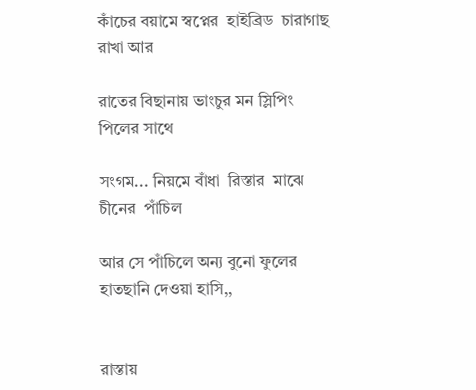কাঁচের বয়ামে স্বপ্নের  হাইব্রিড  চারাগাছ রাখা আর

রাতের বিছানায় ভাংচুর মন স্লিপিং পিলের সাথে

সংগম... নিয়মে বাঁধা  রিস্তার  মাঝে চীনের  পাঁচিল

আর সে পাঁচিলে অন্য বুনো ফুলের হাতছানি দেওয়া হাসি,,


রাস্তায়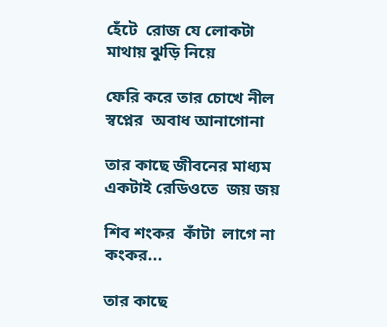হেঁটে  রোজ যে লোকটা  মাথায় ঝুড়ি নিয়ে

ফেরি করে তার চোখে নীল স্বপ্নের  অবাধ আনাগোনা

তার কাছে জীবনের মাধ্যম একটাই রেডিওতে  জয় জয়

শিব শংকর  কাঁটা  লাগে না কংকর...

তার কাছে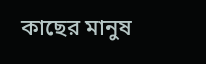কাছের মানুষ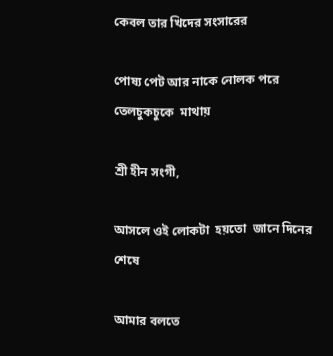কেবল তার খিদের সংসারের

পোষ্য পেট আর নাকে নোলক পরে তেলচুকচুকে  মাথায়

শ্রী হীন সংগী,

আসলে ওই লোকটা  হয়তো  জানে দিনের শেষে

আমার বলতে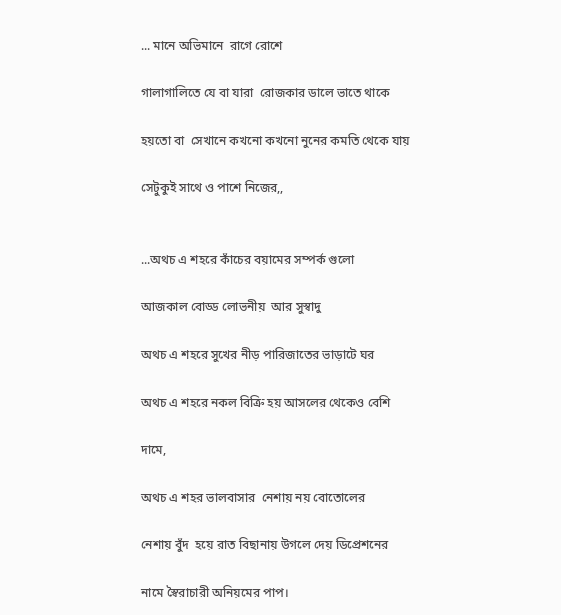... মানে অভিমানে  রাগে রোশে

গালাগালিতে যে বা যারা  রোজকার ডালে ভাতে থাকে

হয়তো বা  সেখানে কখনো কখনো নুনের কমতি থেকে যায়

সেটুকুই সাথে ও পাশে নিজের,,


...অথচ এ শহরে কাঁচের বয়ামের সম্পর্ক গুলো

আজকাল বোড্ড লোভনীয়  আর সুস্বাদু

অথচ এ শহরে সুখের নীড় পারিজাতের ভাড়াটে ঘর

অথচ এ শহরে নকল বিক্রি হয় আসলের থেকেও বেশি

দামে,

অথচ এ শহর ভালবাসার  নেশায় নয় বোতোলের

নেশায় বুঁদ  হয়ে রাত বিছানায় উগলে দেয় ডিপ্রেশনের

নামে স্বৈরাচারী অনিয়মের পাপ।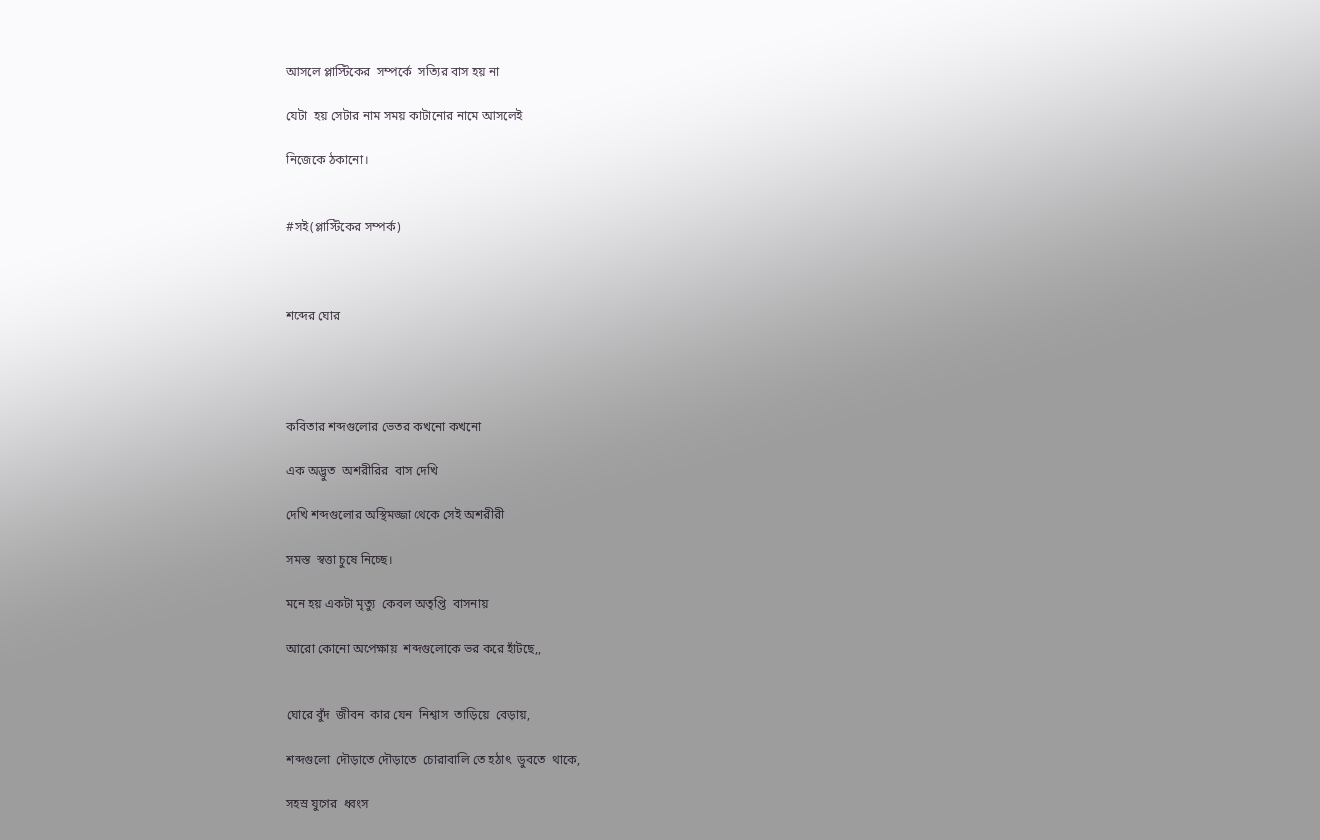আসলে প্লাস্টিকের  সম্পর্কে  সত্যির বাস হয় না

যেটা  হয় সেটার নাম সময় কাটানোর নামে আসলেই

নিজেকে ঠকানো।


#সই(প্লাস্টিকের সম্পর্ক)



শব্দের ঘোর




কবিতার শব্দগুলোর ভেতর কখনো কখনো

এক অদ্ভুত  অশরীরির  বাস দেখি

দেখি শব্দগুলোর অস্থিমজ্জা থেকে সেই অশরীরী

সমস্ত  স্বত্তা চুষে নিচ্ছে।

মনে হয় একটা মৃত্যু  কেবল অতৃপ্তি  বাসনায়

আরো কোনো অপেক্ষায়  শব্দগুলোকে ভর করে হাঁটছে,,


ঘোরে বুঁদ  জীবন  কার যেন  নিশ্বাস  তাড়িয়ে  বেড়ায়,

শব্দগুলো  দৌড়াতে দৌড়াতে  চোরাবালি তে হঠাৎ  ডুবতে  থাকে,

সহস্র যুগের  ধ্বংস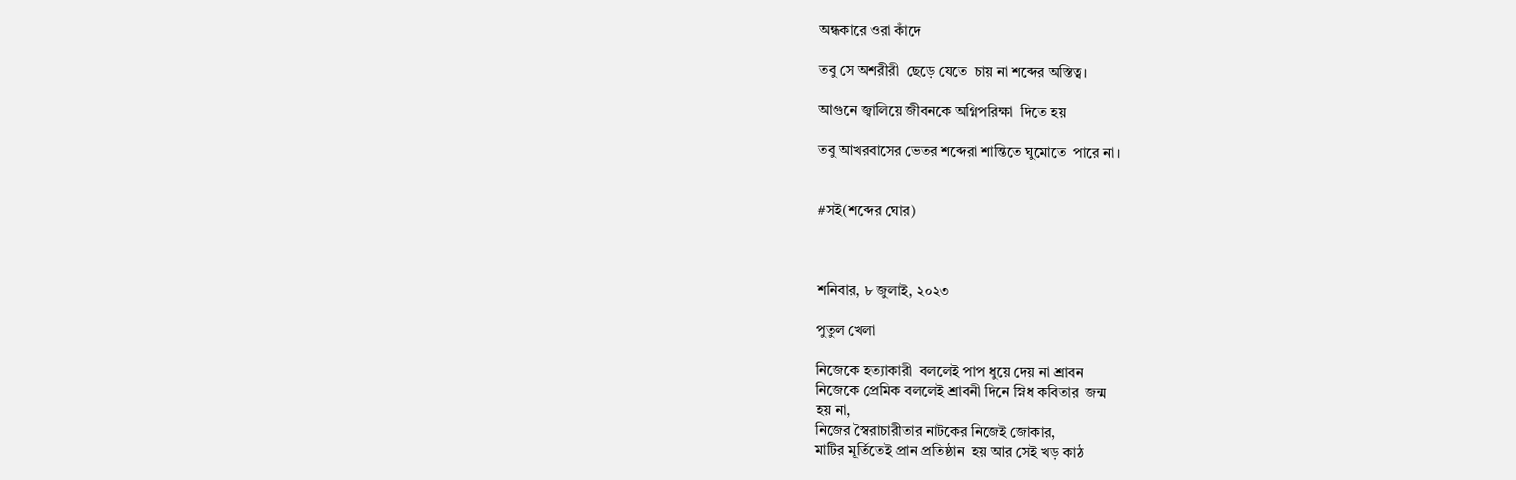অন্ধকারে ওরা কাঁদে

তবু সে অশরীরী  ছেড়ে যেতে  চায় না শব্দের অস্তিত্ব।

আগুনে জ্বালিয়ে জীবনকে অগ্নিপরিক্ষা  দিতে হয়

তবু আখরবাসের ভেতর শব্দেরা শান্তিতে ঘুমোতে  পারে না।


#সই(শব্দের ঘোর)



শনিবার, ৮ জুলাই, ২০২৩

পুতুল খেলা

নিজেকে হত্যাকারী  বললেই পাপ ধুয়ে দেয় না শ্রাবন
নিজেকে প্রেমিক বললেই শ্রাবনী দিনে স্নিধ কবিতার  জন্ম
হয় না,
নিজের স্বৈরাচারীতার নাটকের নিজেই জোকার,
মাটির মূর্তিতেই প্রান প্রতিষ্ঠান  হয় আর সেই খড় কাঠ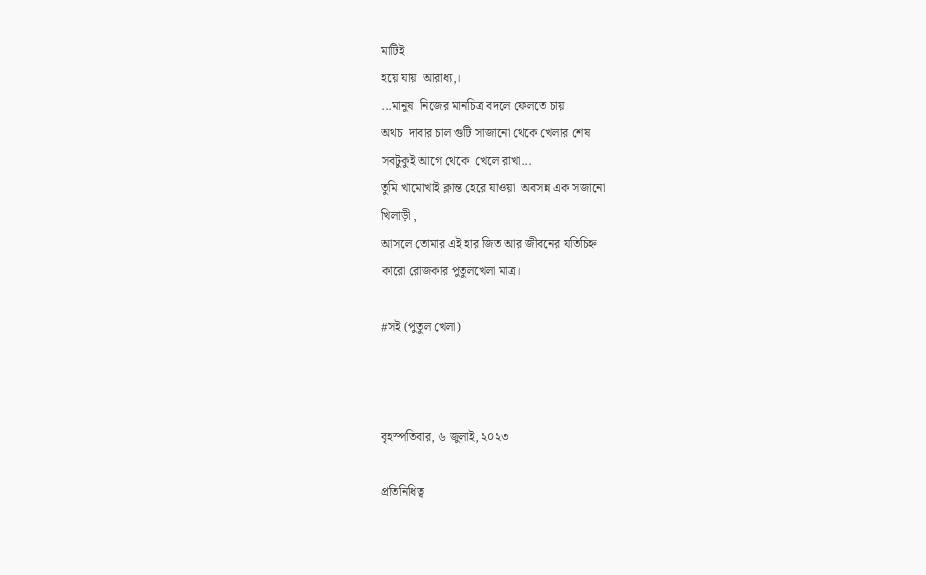মাটিই
হয়ে যায়  আরাধ্য,।
...মানুষ  নিজের মানচিত্র বদলে ফেলতে চায়
অথচ  দাবার চাল গুটি সাজানো থেকে খেলার শেষ
সবটুকুই আগে থেকে  খেলে রাখা...
তুমি খামোখাই ক্লান্ত হেরে যাওয়া  অবসন্ন এক সজানো
খিলাড়ী ,
আসলে তোমার এই হার জিত আর জীবনের যতিচিহ্ন
কারো রোজকার পুতুলখেলা মাত্র।

#সই (পুতুল খেলা)



বৃহস্পতিবার, ৬ জুলাই, ২০২৩

প্রতিনিধিত্ব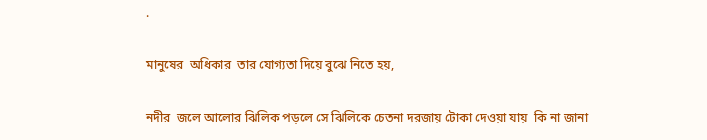.

মানুষের  অধিকার  তার যোগ্যতা দিয়ে বুঝে নিতে হয়,

নদীর  জলে আলোর ঝিলিক পড়লে সে ঝিলিকে চেতনা দরজায় টোকা দেওয়া যায়  কি না জানা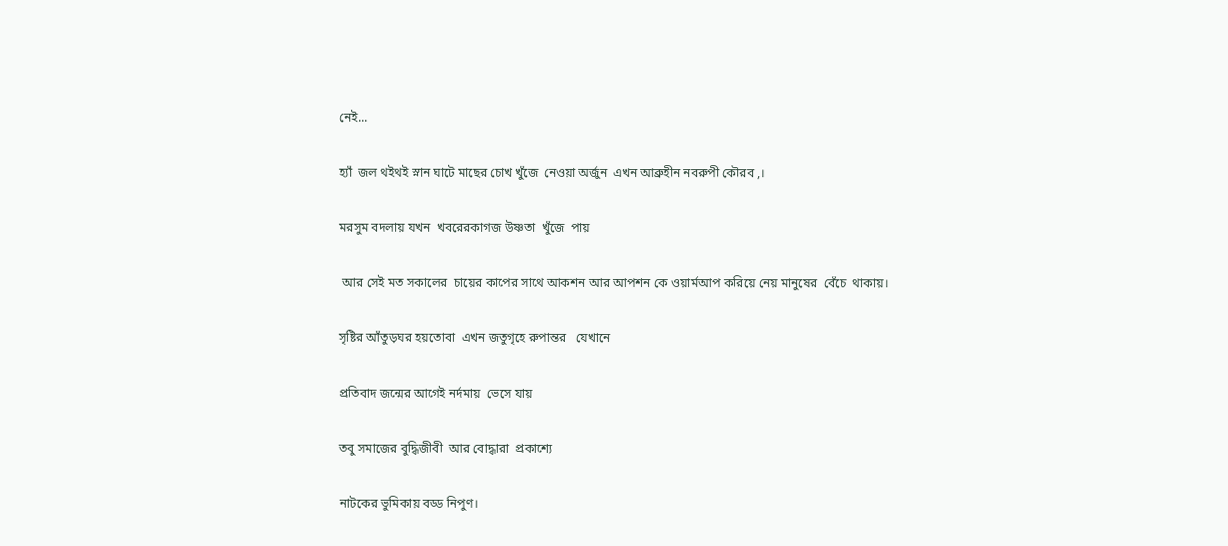নেই...

হ্যাঁ  জল থইথই স্নান ঘাটে মাছের চোখ খুঁজে  নেওয়া অর্জুন  এখন আব্রুহীন নবরুপী কৌরব ,।

মরসুম বদলায় যখন  খবরেরকাগজ উষ্ণতা  খুঁজে  পায়

 আর সেই মত সকালের  চায়ের কাপের সাথে আকশন আর আপশন কে ওয়ার্মআপ করিয়ে নেয় মানুষের  বেঁচে  থাকায়।

সৃষ্টির আঁতুড়ঘর হয়তোবা  এখন জতুগৃহে রুপান্তর   যেখানে

প্রতিবাদ জন্মের আগেই নর্দমায়  ভেসে যায়

তবু সমাজের বুদ্ধিজীবী  আর বোদ্ধারা  প্রকাশ্যে

নাটকের ভুমিকায় বড্ড নিপুণ।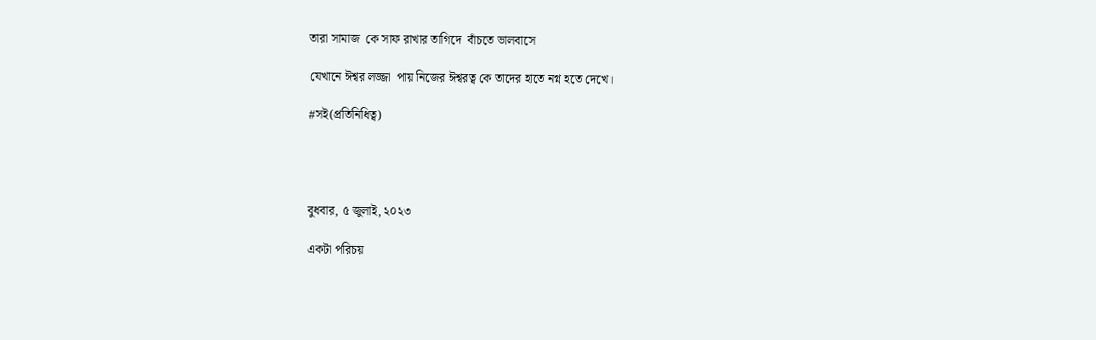তারা সামাজ  কে সাফ রাখার তাগিদে  বাঁচতে ভালবাসে

যেখানে ঈশ্বর লজ্জা  পায় নিজের ঈশ্বরত্ব কে তাদের হাতে নগ্ন হতে দেখে।

#সই(প্রতিনিধিত্ব)




বুধবার, ৫ জুলাই, ২০২৩

একটা পরিচয়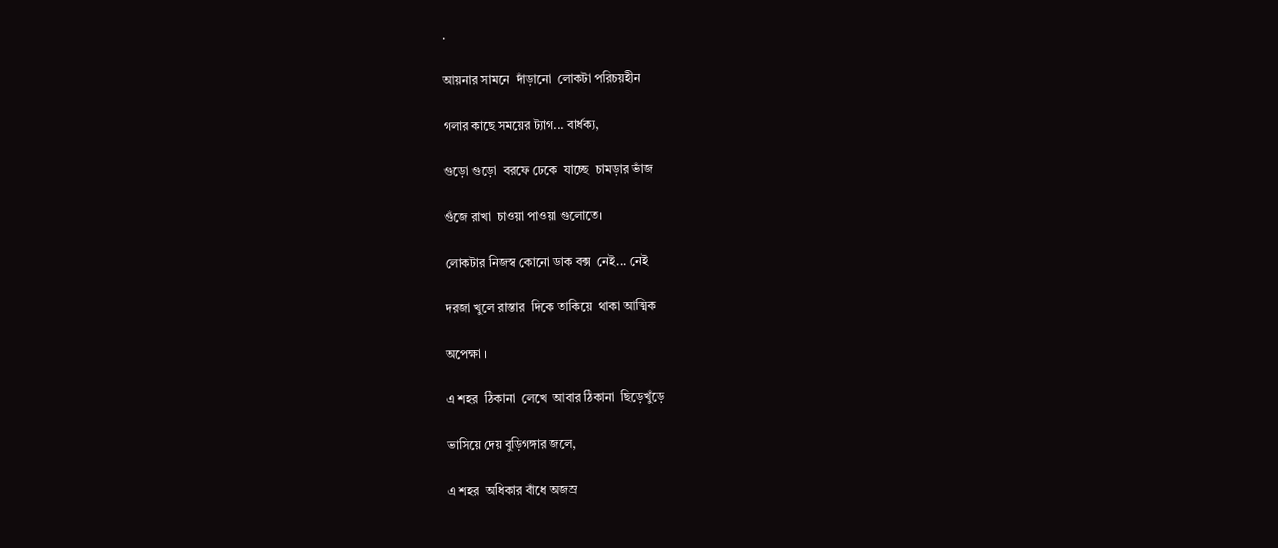.

আয়নার সামনে  দাঁড়ানো  লোকটা পরিচয়হীন

গলার কাছে সময়ের ট্যাগ... বার্ধক্য,

গুড়ো গুড়ো  বরফে ঢেকে  যাচ্ছে  চামড়ার ভাঁজ

গুঁজে রাখা  চাওয়া পাওয়া গুলোতে।

লোকটার নিজস্ব কোনো ডাক বক্স  নেই... নেই

দরজা খুলে রাস্তার  দিকে তাকিয়ে  থাকা আত্মিক

অপেক্ষা ।

এ শহর  ঠিকানা  লেখে  আবার ঠিকানা  ছিড়েখুঁড়ে

ভাসিয়ে দেয় বুড়িগঙ্গার জলে,

এ শহর  অধিকার বাঁধে অজস্র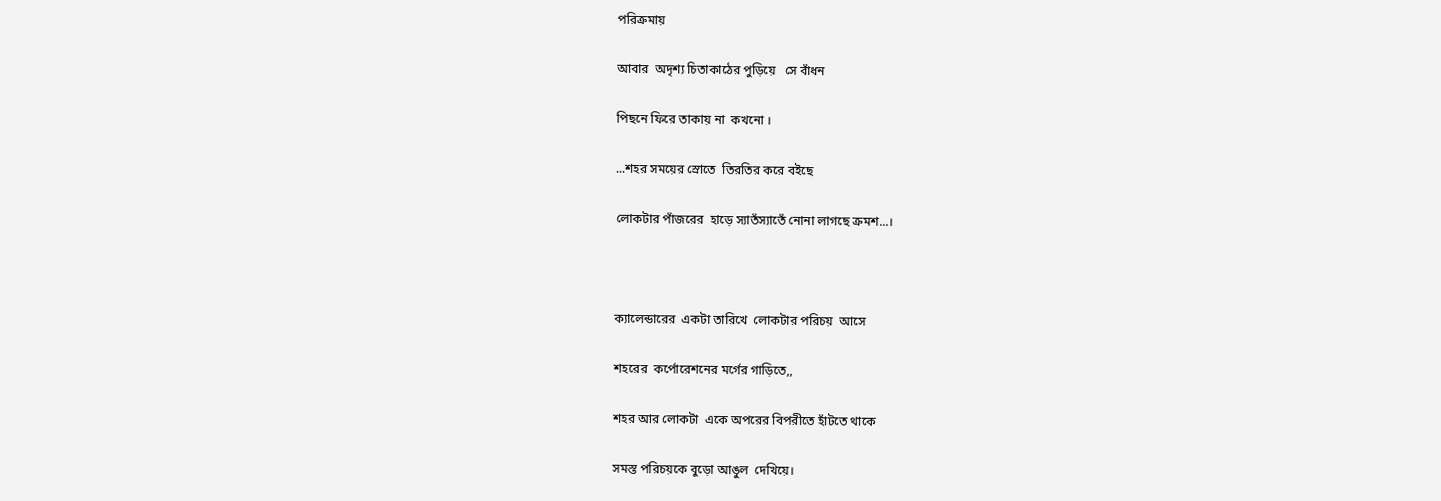পরিক্রমায়

আবার  অদৃশ্য চিতাকাঠের পুড়িয়ে   সে বাঁধন

পিছনে ফিরে তাকায় না  কখনো ।

...শহর সময়ের স্রোতে  তিরতির করে বইছে

লোকটার পাঁজরের  হাড়ে স্যাতঁস্যাতেঁ নোনা লাগছে ক্রমশ...।



ক্যালেন্ডারের  একটা তারিখে  লোকটার পরিচয়  আসে

শহরের  কর্পোরেশনের মর্গের গাড়িতে,,

শহর আর লোকটা  একে অপরের বিপরীতে হাঁটতে থাকে

সমস্ত পরিচয়কে বুড়ো আঙুল  দেখিয়ে।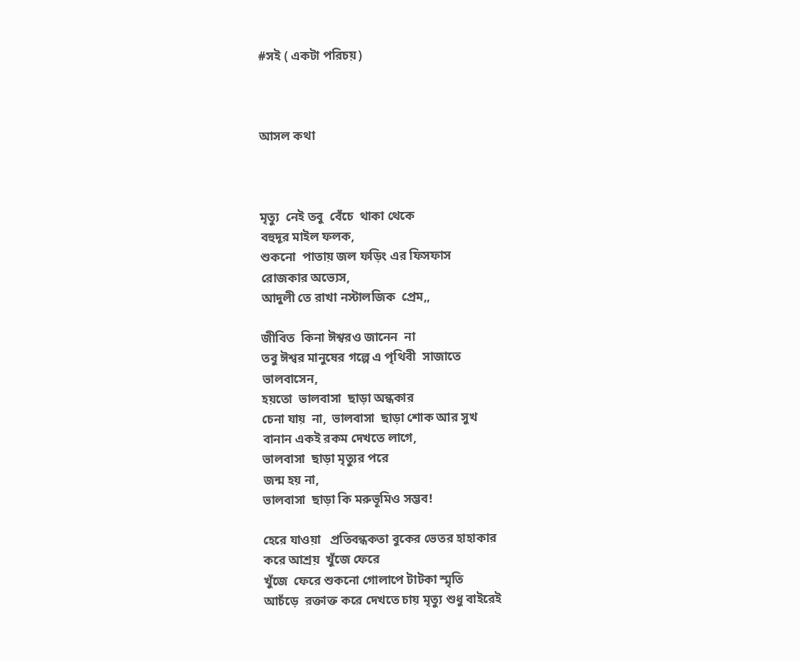#সই ( একটা পরিচয়)



আসল কথা



মৃত্যু  নেই তবু  বেঁচে  থাকা থেকে
বহুদূর মাইল ফলক,
শুকনো  পাতায় জল ফড়িং এর ফিসফাস
রোজকার অভ্যেস,
আদুলী তে রাখা নস্টালজিক  প্রেম,,

জীবিত  কিনা ঈশ্বরও জানেন  না
তবু ঈশ্বর মানুষের গল্পে এ পৃথিবী  সাজাতে
ভালবাসেন,
হয়তো  ভালবাসা  ছাড়া অন্ধকার
চেনা যায়  না,  ভালবাসা  ছাড়া শোক আর সুখ
বানান একই রকম দেখতে লাগে,
ভালবাসা  ছাড়া মৃত্যুর পরে
জন্ম হয় না,
ভালবাসা  ছাড়া কি মরুভূমিও সম্ভব!

হেরে যাওয়া   প্রতিবন্ধকতা বুকের ভেতর হাহাকার
করে আশ্রয়  খুঁজে ফেরে
খুঁজে  ফেরে শুকনো গোলাপে টাটকা স্মৃতি
আচঁড়ে  রক্তাক্ত করে দেখতে চায় মৃত্যু শুধু বাইরেই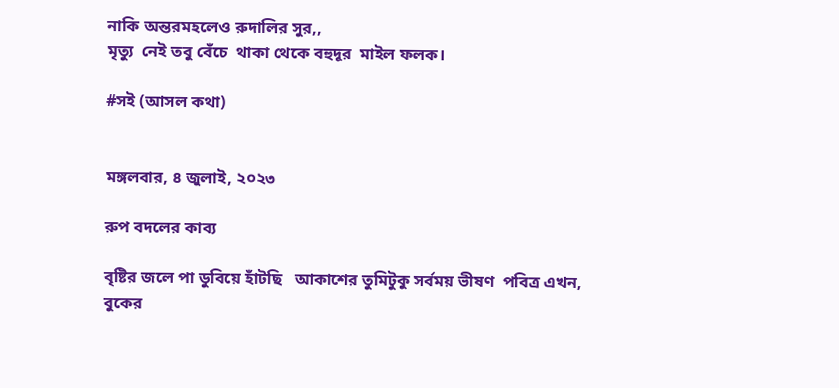নাকি অন্তরমহলেও রুদালির সুর,,
মৃত্যু  নেই তবু বেঁচে  থাকা থেকে বহুদূর  মাইল ফলক।

#সই (আসল কথা)


মঙ্গলবার, ৪ জুলাই, ২০২৩

রুপ বদলের কাব্য

বৃষ্টির জলে পা ডুবিয়ে হাঁটছি   আকাশের তুমিটুকু সর্বময় ভীষণ  পবিত্র এখন,
বুকের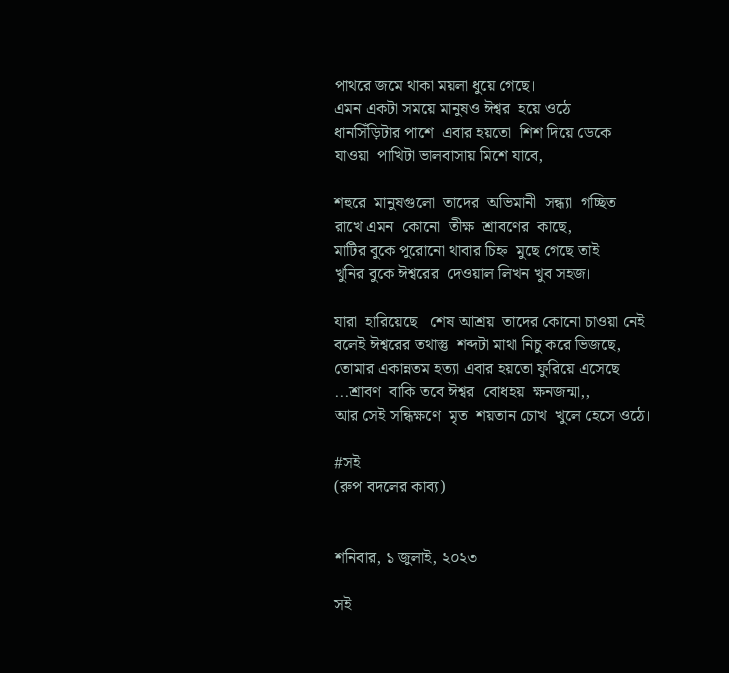পাথরে জমে থাকা ময়লা ধুয়ে গেছে।
এমন একটা সময়ে মানুষও ঈশ্বর  হয়ে ওঠে
ধানসিঁড়িটার পাশে  এবার হয়তো  শিশ দিয়ে ডেকে
যাওয়া  পাখিটা ভালবাসায় মিশে যাবে,

শহুরে  মানুষগুলো  তাদের  অভিমানী  সন্ধ্যা  গচ্ছিত
রাখে এমন  কোনো  তীক্ষ  শ্রাবণের  কাছে,
মাটির বুকে পুরোনো থাবার চিহ্ন  মুছে গেছে তাই
খুনির বুকে ঈশ্বরের  দেওয়াল লিখন খুব সহজ।

যারা  হারিয়েছে   শেষ আশ্রয়  তাদের কোনো চাওয়া নেই
বলেই ঈশ্বরের তথাস্তু  শব্দটা মাথা নিচু করে ভিজছে,
তোমার একান্নতম হত্যা এবার হয়তো ফুরিয়ে এসেছে
...শ্রাবণ  বাকি তবে ঈশ্বর  বোধহয়  ক্ষনজন্মা,,
আর সেই সন্ধিক্ষণে  মৃত  শয়তান চোখ  খুলে হেসে ওঠে।

#সই
(রুপ বদলের কাব্য)


শনিবার, ১ জুলাই, ২০২৩

সই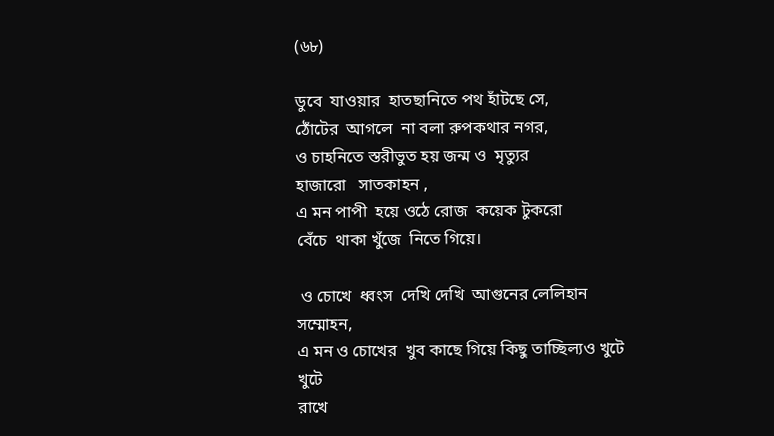(৬৮)

ডুবে  যাওয়ার  হাতছানিতে পথ হাঁটছে সে,
ঠোঁটের  আগলে  না বলা রুপকথার নগর,
ও চাহনিতে স্তরীভুত হয় জন্ম ও  মৃত্যুর
হাজারো   সাতকাহন ,
এ মন পাপী  হয়ে ওঠে রোজ  কয়েক টুকরো
বেঁচে  থাকা খুঁজে  নিতে গিয়ে।

 ও চোখে  ধ্বংস  দেখি দেখি  আগুনের লেলিহান সম্মোহন,
এ মন ও চোখের  খুব কাছে গিয়ে কিছু তাচ্ছিল্যও খুটে খুটে
রাখে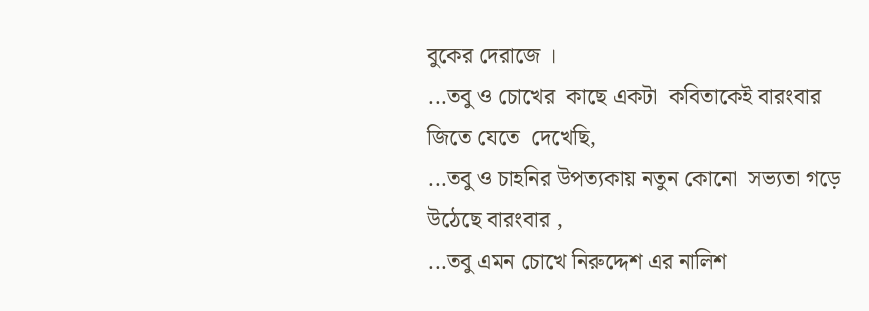বুকের দেরাজে ।
...তবু ও চোখের  কাছে একটা  কবিতাকেই বারংবার
জিতে যেতে  দেখেছি,
...তবু ও চাহনির উপত্যকায় নতুন কোনো  সভ্যতা গড়ে
উঠেছে বারংবার ,
...তবু এমন চোখে নিরুদ্দেশ এর নালিশ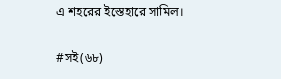এ শহরের ইস্তেহারে সামিল।

#সই(৬৮)